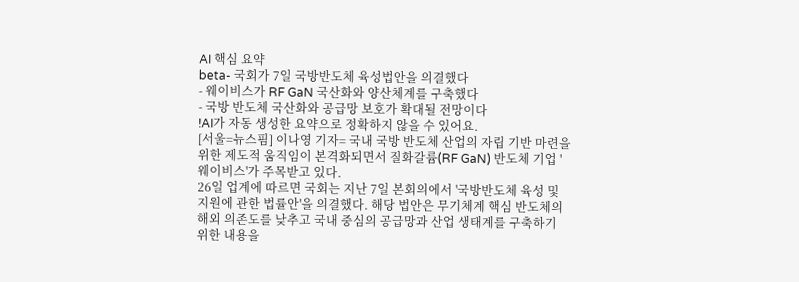AI 핵심 요약
beta- 국회가 7일 국방반도체 육성법안을 의결했다
- 웨이비스가 RF GaN 국산화와 양산체계를 구축했다
- 국방 반도체 국산화와 공급망 보호가 확대될 전망이다
!AI가 자동 생성한 요약으로 정확하지 않을 수 있어요.
[서울=뉴스핌] 이나영 기자= 국내 국방 반도체 산업의 자립 기반 마련을 위한 제도적 움직임이 본격화되면서 질화갈륨(RF GaN) 반도체 기업 '웨이비스'가 주목받고 있다.
26일 업계에 따르면 국회는 지난 7일 본회의에서 '국방반도체 육성 및 지원에 관한 법률안'을 의결했다. 해당 법안은 무기체계 핵심 반도체의 해외 의존도를 낮추고 국내 중심의 공급망과 산업 생태계를 구축하기 위한 내용을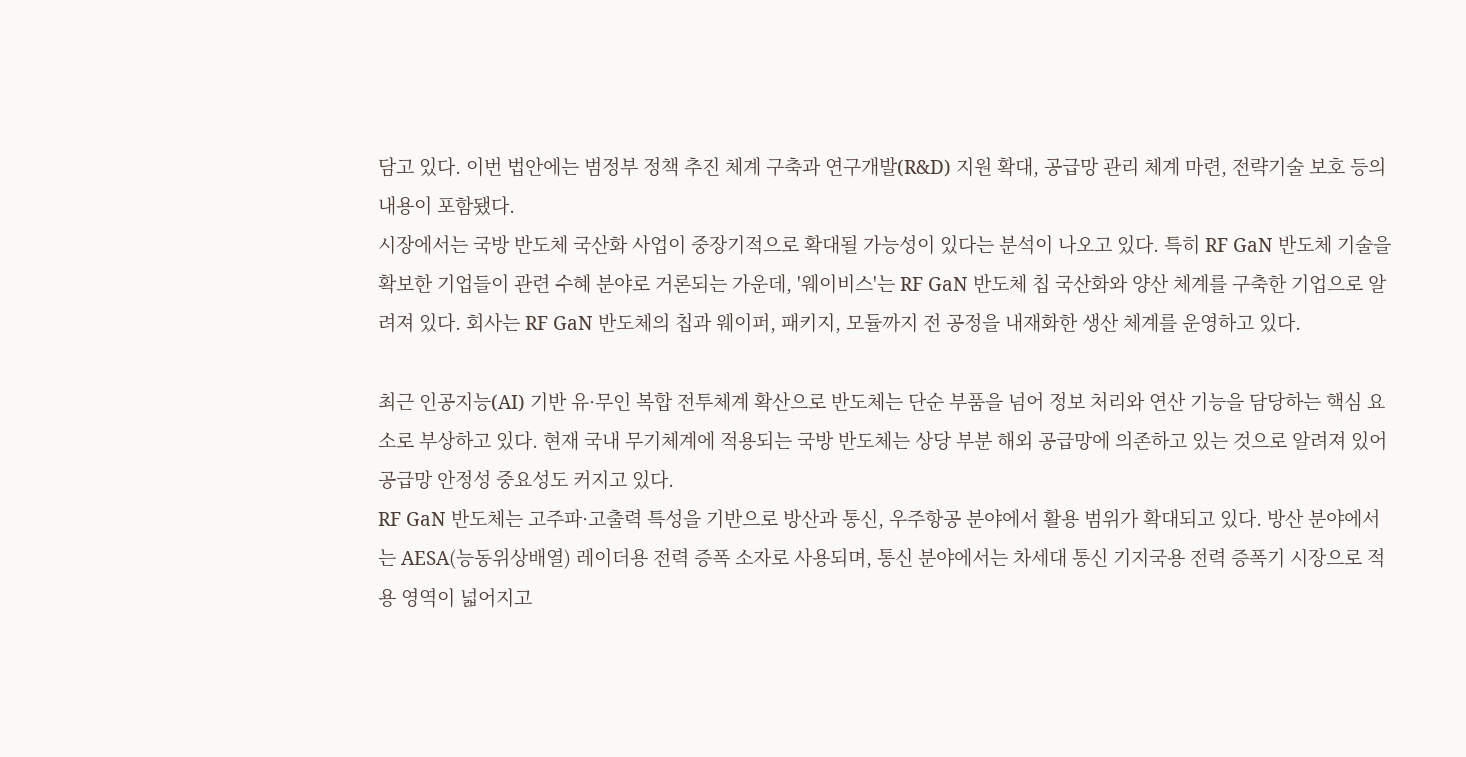담고 있다. 이번 법안에는 범정부 정책 추진 체계 구축과 연구개발(R&D) 지원 확대, 공급망 관리 체계 마련, 전략기술 보호 등의 내용이 포함됐다.
시장에서는 국방 반도체 국산화 사업이 중장기적으로 확대될 가능성이 있다는 분석이 나오고 있다. 특히 RF GaN 반도체 기술을 확보한 기업들이 관련 수혜 분야로 거론되는 가운데, '웨이비스'는 RF GaN 반도체 칩 국산화와 양산 체계를 구축한 기업으로 알려져 있다. 회사는 RF GaN 반도체의 칩과 웨이퍼, 패키지, 모듈까지 전 공정을 내재화한 생산 체계를 운영하고 있다.

최근 인공지능(AI) 기반 유·무인 복합 전투체계 확산으로 반도체는 단순 부품을 넘어 정보 처리와 연산 기능을 담당하는 핵심 요소로 부상하고 있다. 현재 국내 무기체계에 적용되는 국방 반도체는 상당 부분 해외 공급망에 의존하고 있는 것으로 알려져 있어 공급망 안정성 중요성도 커지고 있다.
RF GaN 반도체는 고주파·고출력 특성을 기반으로 방산과 통신, 우주항공 분야에서 활용 범위가 확대되고 있다. 방산 분야에서는 AESA(능동위상배열) 레이더용 전력 증폭 소자로 사용되며, 통신 분야에서는 차세대 통신 기지국용 전력 증폭기 시장으로 적용 영역이 넓어지고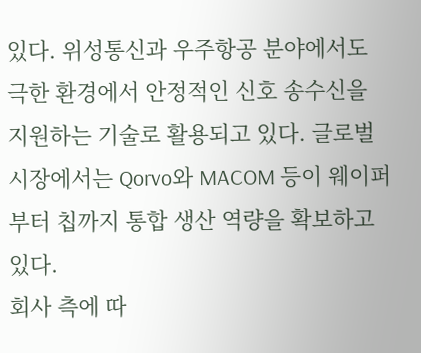있다. 위성통신과 우주항공 분야에서도 극한 환경에서 안정적인 신호 송수신을 지원하는 기술로 활용되고 있다. 글로벌 시장에서는 Qorvo와 MACOM 등이 웨이퍼부터 칩까지 통합 생산 역량을 확보하고 있다.
회사 측에 따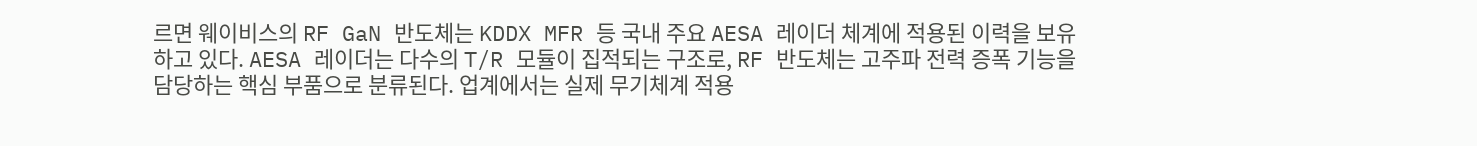르면 웨이비스의 RF GaN 반도체는 KDDX MFR 등 국내 주요 AESA 레이더 체계에 적용된 이력을 보유하고 있다. AESA 레이더는 다수의 T/R 모듈이 집적되는 구조로, RF 반도체는 고주파 전력 증폭 기능을 담당하는 핵심 부품으로 분류된다. 업계에서는 실제 무기체계 적용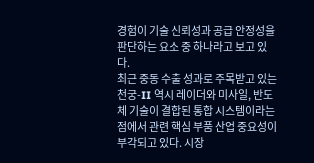경험이 기술 신뢰성과 공급 안정성을 판단하는 요소 중 하나라고 보고 있다.
최근 중동 수출 성과로 주목받고 있는 천궁-II 역시 레이더와 미사일, 반도체 기술이 결합된 통합 시스템이라는 점에서 관련 핵심 부품 산업 중요성이 부각되고 있다. 시장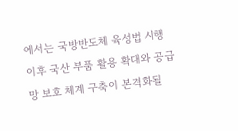에서는 국방반도체 육성법 시행 이후 국산 부품 활용 확대와 공급망 보호 체계 구축이 본격화될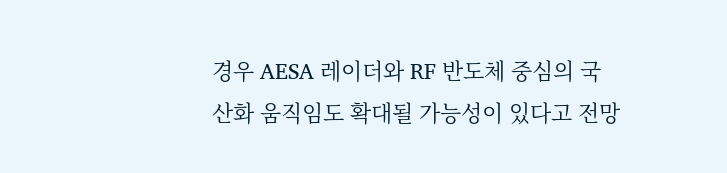경우 AESA 레이더와 RF 반도체 중심의 국산화 움직임도 확대될 가능성이 있다고 전망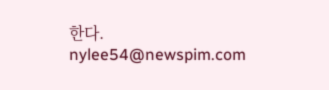한다.
nylee54@newspim.com